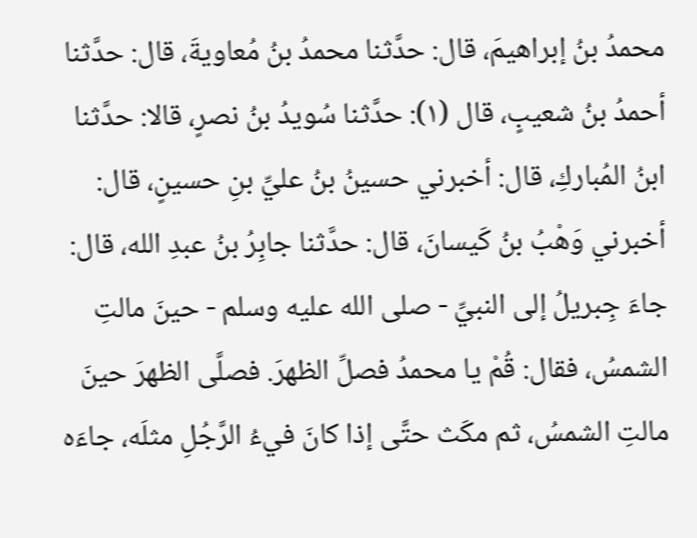محمدُ بنُ إبراهيمَ، قال: حدَّثنا محمدُ بنُ مُعاويةَ، قال: حدَّثنا أحمدُ بنُ شعيبٍ، قال (١): حدَّثنا سُويدُ بنُ نصرٍ، قالا: حدَّثنا ابنُ المُباركِ، قال: أخبرني حسينُ بنُ عليِّ بنِ حسينٍ، قال: أخبرني وَهْبُ بنُ كَيسانَ، قال: حدَّثنا جابِرُ بنُ عبدِ الله، قال: جاءَ جِبريلُ إلى النبيِّ - صلى الله عليه وسلم - حينَ مالتِ الشمسُ، فقال: قُمْ يا محمدُ فصلِّ الظهرَ. فصلَّى الظهرَ حينَ مالتِ الشمسُ، ثم مكَث حتَّى إذا كانَ فيءُ الرَّجُلِ مثلَه، جاءَه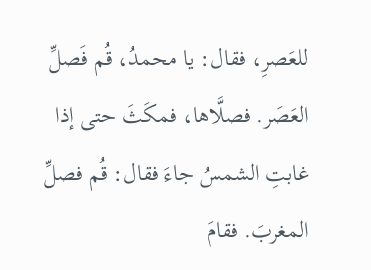للعَصرِ، فقال: يا محمدُ، قُم فَصلِّ العَصَر. فصلَّاها، فمكَثَ حتى إذا غابتِ الشمسُ جاءَ فقال: قُم فصلِّ المغربَ. فقامَ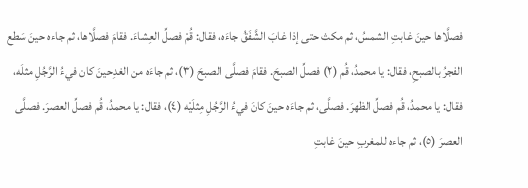فصلَّاها حينَ غابتِ الشمسُ، ثم مكث حتى إذا غابَ الشَّفَقُ جاءَه، فقال: قُمْ فصلِّ العِشاءَ. فقامَ فصلَّاها، ثم جاءه حينَ سَطع الفجرُ بالصبحِ، فقال: يا محمدُ، قُم (٢) فصلِّ الصبحَ. فقامَ فصلَّى الصبحَ (٣)، ثم جاءَه من الغدِحينَ كان فيءُ الرَّجُلِ مثلَه، فقال: يا محمدُ، قُم فصلِّ الظهرَ. فصلَّى، ثم جاءَه حينَ كانَ فيءُ الرَّجُلِ مِثلَيْه (٤)، فقال: يا محمدُ، قُم فصلِّ العصرَ. فصلَّى العصرَ (٥)، ثم جاءه للمغربِ حينَ غابتِ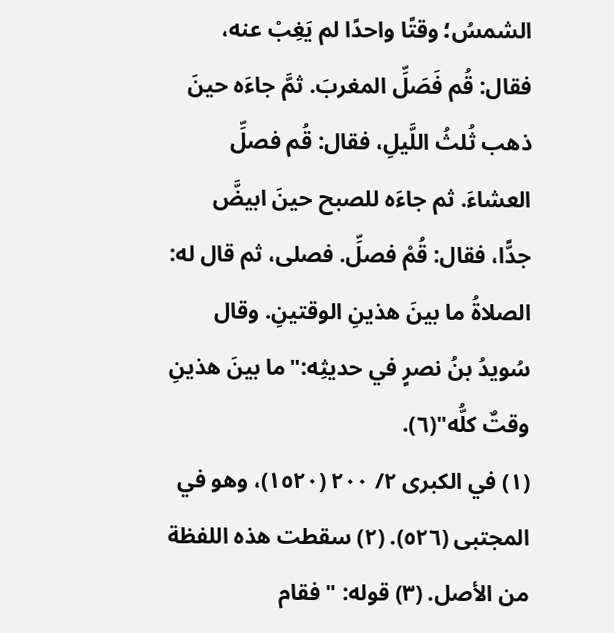الشمسُ؛ وقتًا واحدًا لم يَغِبْ عنه، فقال: قُم فَصَلِّ المغربَ. ثمَّ جاءَه حينَ ذهب ثُلثُ اللَّيلِ، فقال: قُم فصلِّ العشاءَ. ثم جاءَه للصبح حينَ ابيضَّ جدًّا، فقال: قُمْ فصلِّ. فصلى، ثم قال له: الصلاةُ ما بينَ هذينِ الوقتينِ. وقال سُويدُ بنُ نصرٍ في حديثِه:"ما بينَ هذينِ وقتٌ كلُّه"(٦).
(١) في الكبرى ٢/ ٢٠٠ (١٥٢٠)، وهو في المجتبى (٥٢٦). (٢) سقطت هذه اللفظة من الأصل. (٣) قوله: "فقام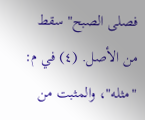فصلى الصبح" سقط من الأصل. (٤) في م: "مثله"، والمثبت من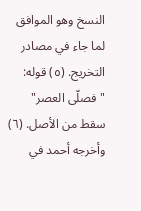النسخ وهو الموافق لما جاء في مصادر التخريج. (٥) قوله: "فصلّى العصر" سقط من الأصل. (٦) وأخرجه أحمد في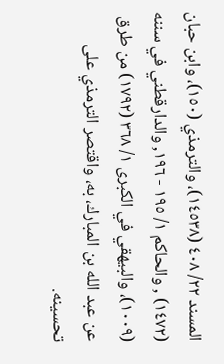المسند ٢٢/ ٤٠٨ (١٤٥٣٨)، والترمذي (١٥٠)، وابن حبان (١٤٧٢) , والحاكم ١/ ١٩٥ - ١٩٦, والدارقطني في سننه (١٠٠٩)، والبيهقي في الكبرى ١/ ٣٦٨ (١٧٩٢) من طرق عن عبد الله بن المبارك، به، واقتصر الترمذي على تحسينه.